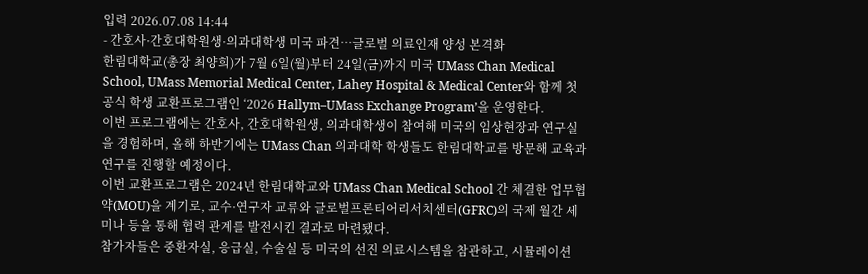입력 2026.07.08 14:44
- 간호사·간호대학원생·의과대학생 미국 파견…글로벌 의료인재 양성 본격화
한림대학교(총장 최양희)가 7월 6일(월)부터 24일(금)까지 미국 UMass Chan Medical School, UMass Memorial Medical Center, Lahey Hospital & Medical Center와 함께 첫 공식 학생 교환프로그램인 ‘2026 Hallym–UMass Exchange Program’을 운영한다.
이번 프로그램에는 간호사, 간호대학원생, 의과대학생이 참여해 미국의 임상현장과 연구실을 경험하며, 올해 하반기에는 UMass Chan 의과대학 학생들도 한림대학교를 방문해 교육과 연구를 진행할 예정이다.
이번 교환프로그램은 2024년 한림대학교와 UMass Chan Medical School 간 체결한 업무협약(MOU)을 계기로, 교수·연구자 교류와 글로벌프론티어리서치센터(GFRC)의 국제 월간 세미나 등을 통해 협력 관계를 발전시킨 결과로 마련됐다.
참가자들은 중환자실, 응급실, 수술실 등 미국의 선진 의료시스템을 참관하고, 시뮬레이션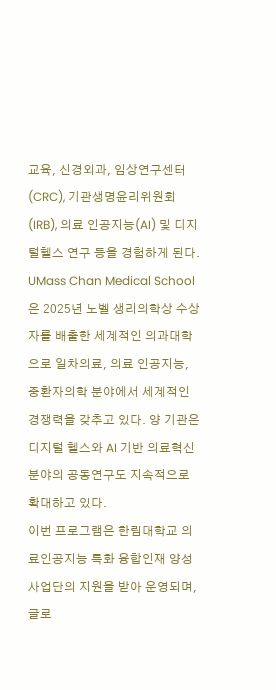교육, 신경외과, 임상연구센터(CRC), 기관생명윤리위원회(IRB), 의료 인공지능(AI) 및 디지털헬스 연구 등을 경험하게 된다.
UMass Chan Medical School은 2025년 노벨 생리의학상 수상자를 배출한 세계적인 의과대학으로 일차의료, 의료 인공지능, 중환자의학 분야에서 세계적인 경쟁력을 갖추고 있다. 양 기관은 디지털 헬스와 AI 기반 의료혁신 분야의 공동연구도 지속적으로 확대하고 있다.
이번 프로그램은 한림대학교 의료인공지능 특화 융합인재 양성 사업단의 지원을 받아 운영되며, 글로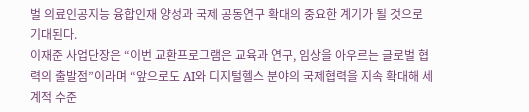벌 의료인공지능 융합인재 양성과 국제 공동연구 확대의 중요한 계기가 될 것으로 기대된다.
이재준 사업단장은 “이번 교환프로그램은 교육과 연구, 임상을 아우르는 글로벌 협력의 출발점”이라며 “앞으로도 AI와 디지털헬스 분야의 국제협력을 지속 확대해 세계적 수준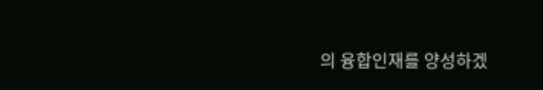의 융합인재를 양성하겠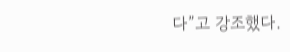다”고 강조했다.